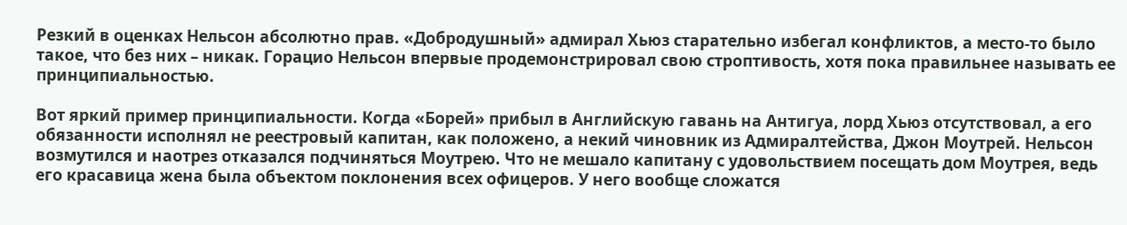Резкий в оценках Нельсон абсолютно прав. «Добродушный» адмирал Хьюз старательно избегал конфликтов, а место-то было такое, что без них – никак. Горацио Нельсон впервые продемонстрировал свою строптивость, хотя пока правильнее называть ее принципиальностью.

Вот яркий пример принципиальности. Когда «Борей» прибыл в Английскую гавань на Антигуа, лорд Хьюз отсутствовал, а его обязанности исполнял не реестровый капитан, как положено, а некий чиновник из Адмиралтейства, Джон Моутрей. Нельсон возмутился и наотрез отказался подчиняться Моутрею. Что не мешало капитану с удовольствием посещать дом Моутрея, ведь его красавица жена была объектом поклонения всех офицеров. У него вообще сложатся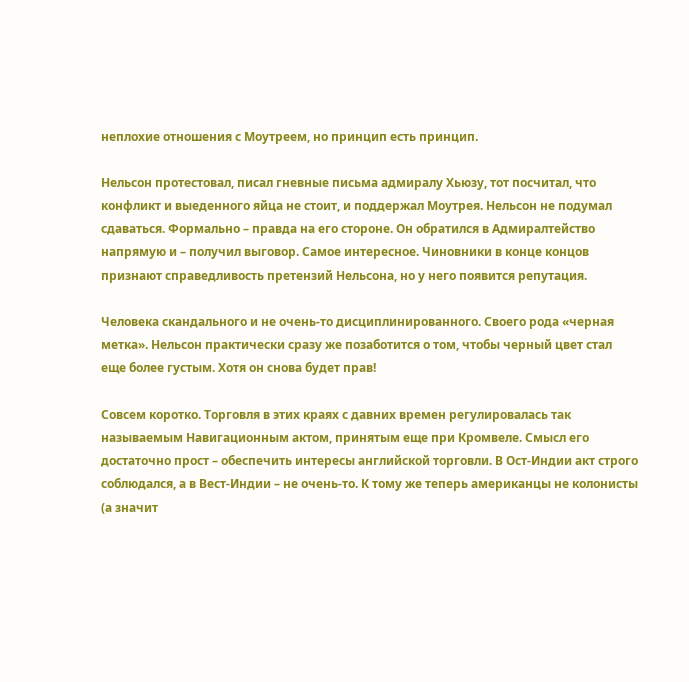неплохие отношения с Моутреем, но принцип есть принцип.

Нельсон протестовал, писал гневные письма адмиралу Хьюзу, тот посчитал, что конфликт и выеденного яйца не стоит, и поддержал Моутрея. Нельсон не подумал сдаваться. Формально – правда на его стороне. Он обратился в Адмиралтейство напрямую и – получил выговор. Самое интересное. Чиновники в конце концов признают справедливость претензий Нельсона, но у него появится репутация.

Человека скандального и не очень-то дисциплинированного. Своего рода «черная метка». Нельсон практически сразу же позаботится о том, чтобы черный цвет стал еще более густым. Хотя он снова будет прав!

Совсем коротко. Торговля в этих краях с давних времен регулировалась так называемым Навигационным актом, принятым еще при Кромвеле. Смысл его достаточно прост – обеспечить интересы английской торговли. В Ост-Индии акт строго соблюдался, а в Вест-Индии – не очень-то. К тому же теперь американцы не колонисты (а значит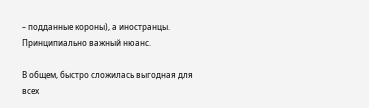– подданные короны), а иностранцы. Принципиально важный нюанс.

В общем, быстро сложилась выгодная для всех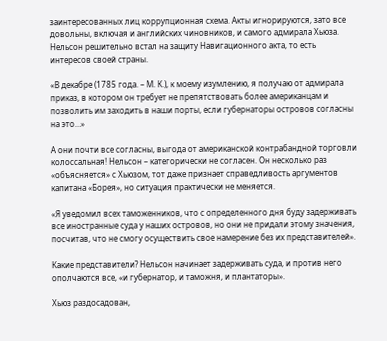заинтересованных лиц коррупционная схема. Акты игнорируются, зато все довольны, включая и английских чиновников, и самого адмирала Хьюза. Нельсон решительно встал на защиту Навигационного акта, то есть интересов своей страны.

«В декабре (1785 года. – М. К.), к моему изумлению, я получаю от адмирала приказ, в котором он требует не препятствовать более американцам и позволить им заходить в наши порты, если губернаторы островов согласны на это…»

А они почти все согласны, выгода от американской контрабандной торговли колоссальная! Нельсон – категорически не согласен. Он несколько раз «объясняется» с Хьюзом, тот даже признает справедливость аргументов капитана «Борея», но ситуация практически не меняется.

«Я уведомил всех таможенников, что с определенного дня буду задерживать все иностранные суда у наших островов, но они не придали этому значения, посчитав, что не смогу осуществить свое намерение без их представителей».

Какие представители? Нельсон начинает задерживать суда, и против него ополчаются все, «и губернатор, и таможня, и плантаторы».

Хьюз раздосадован,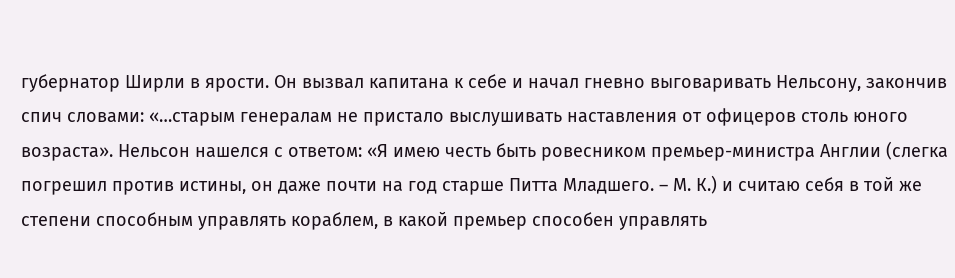губернатор Ширли в ярости. Он вызвал капитана к себе и начал гневно выговаривать Нельсону, закончив спич словами: «…старым генералам не пристало выслушивать наставления от офицеров столь юного возраста». Нельсон нашелся с ответом: «Я имею честь быть ровесником премьер-министра Англии (слегка погрешил против истины, он даже почти на год старше Питта Младшего. – М. К.) и считаю себя в той же степени способным управлять кораблем, в какой премьер способен управлять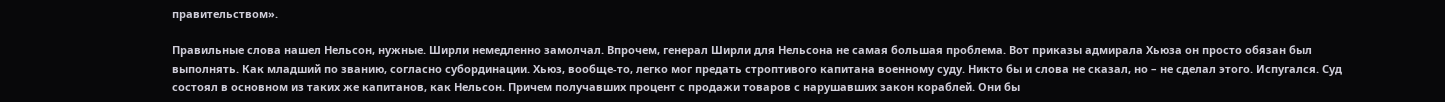правительством».

Правильные слова нашел Нельсон, нужные. Ширли немедленно замолчал. Впрочем, генерал Ширли для Нельсона не самая большая проблема. Вот приказы адмирала Хьюза он просто обязан был выполнять. Как младший по званию, согласно субординации. Хьюз, вообще-то, легко мог предать строптивого капитана военному суду. Никто бы и слова не сказал, но – не сделал этого. Испугался. Суд состоял в основном из таких же капитанов, как Нельсон. Причем получавших процент с продажи товаров с нарушавших закон кораблей. Они бы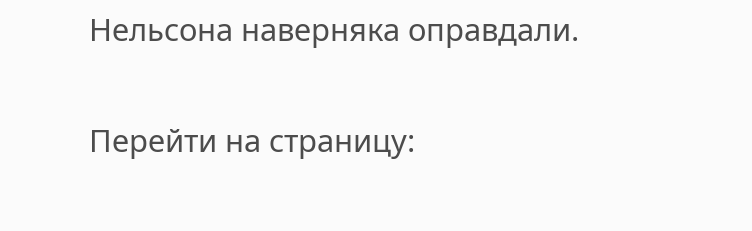Нельсона наверняка оправдали.

Перейти на страницу: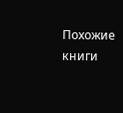Похожие книги